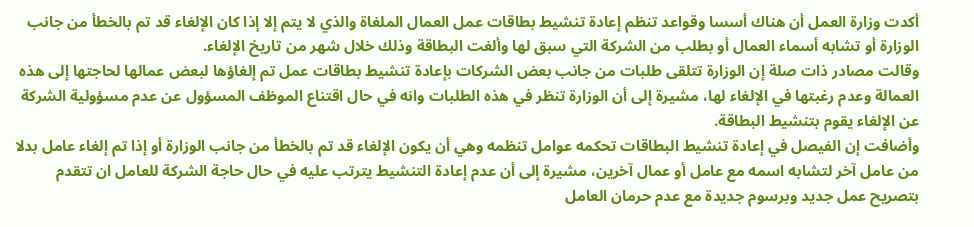أكدت وزارة العمل أن هناك أسسا وقواعد تنظم إعادة تنشيط بطاقات عمل العمال الملغاة والذي لا يتم إلا إذا كان الإلغاء قد تم بالخطأ من جانب الوزارة أو تشابه أسماء العمال أو بطلب من الشركة التي سبق لها وألغت البطاقة وذلك خلال شهر من تاريخ الإلغاء.
وقالت مصادر ذات صلة إن الوزارة تتلقى طلبات من جانب بعض الشركات بإعادة تنشيط بطاقات عمل تم إلغاؤها لبعض عمالها لحاجتها إلى هذه العمالة وعدم رغبتها في الإلغاء لها، مشيرة إلى أن الوزارة تنظر في هذه الطلبات وانه في حال اقتناع الموظف المسؤول عن عدم مسؤولية الشركة عن الإلغاء يقوم بتنشيط البطاقة.
وأضافت إن الفيصل في إعادة تنشيط البطاقات تحكمه عوامل تنظمه وهي أن يكون الإلغاء قد تم بالخطأ من جانب الوزارة أو إذا تم إلغاء عامل بدلا من عامل آخر لتشابه اسمه مع عامل أو عمال آخرين، مشيرة إلى أن عدم إعادة التنشيط يترتب عليه في حال حاجة الشركة للعامل ان تتقدم بتصريح عمل جديد وبرسوم جديدة مع عدم حرمان العامل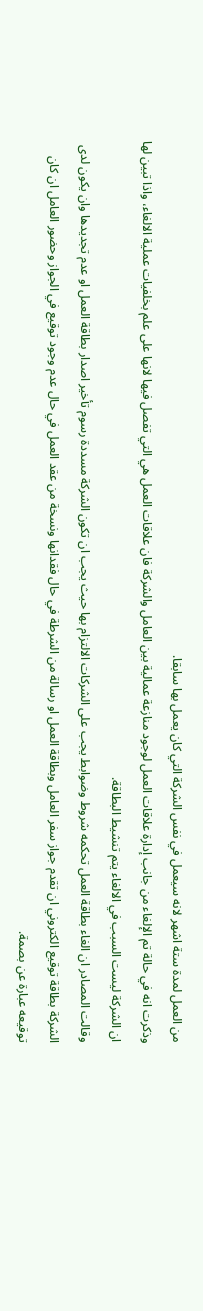من العمل لمدة ستة اشهر لانه سيعمل في نفس الشركة التي كان يعمل بها سابقا.
وذكرت انه في حالة تم الإلغاء من جانب إدارة علاقات العمل لوجود منازعة عمالية بين العامل والشركة فان علاقات العمل هي التي تفصل فيها لانها على علم بخلفيات عملية الالغاء، واذا تبين لها ان الشركة ليست السبب في الالغاء يتم تنشيط البطاقة.
وقالت المصادر ان الغاء بطاقة العمل تحكمه شروط وضوابط يجب على الشركات الالتزام بها حيث يجب ان تكون الشركة مسددة رسوم تأخير اصدار بطاقة العمل او عدم تجديدها وان يكون لدى الشركة بطاقة توقيع الكتروني ان تقدم جواز سفر العامل وبطاقة العمل او رسالة من الشرطة في حال فقدانها ونسخة من عقد العمل في حال عدم وجود توقيع في الجواز وحضور العامل ان كان توقيعه عبارة عن بصمة.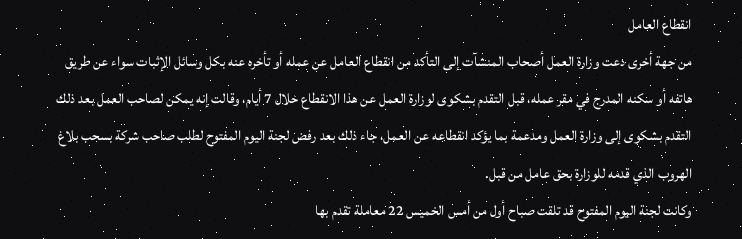انقطاع العامل
من جهة أخرى دعت وزارة العمل أصحاب المنشآت إلى التأكد من انقطاع العامل عن عمله أو تأخره عنه بكل وسائل الإثبات سواء عن طريق هاتفه أو سكنه المدرج في مقر عمله، قبل التقدم بشكوى لوزارة العمل عن هذا الانقطاع خلال 7 أيام، وقالت إنه يمكن لصاحب العمل بعد ذلك التقدم بشكوى إلى وزارة العمل ومدعمة بما يؤكد انقطاعه عن العمل، جاء ذلك بعد رفض لجنة اليوم المفتوح لطلب صاحب شركة بسحب بلاغ الهروب الذي قدمه للوزارة بحق عامل من قبل.
وكانت لجنة اليوم المفتوح قد تلقت صباح أول من أمس الخميس 22 معاملة تقدم بها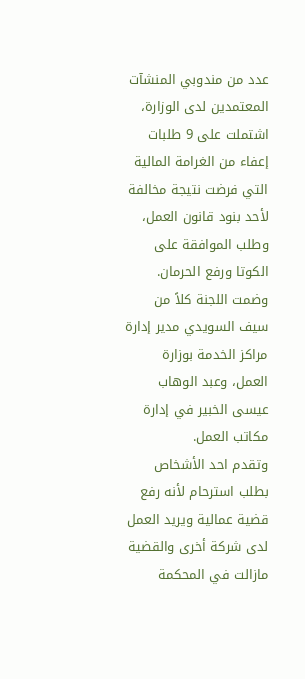عدد من مندوبي المنشآت المعتمدين لدى الوزارة، اشتملت على 9 طلبات إعفاء من الغرامة المالية التي فرضت نتيجة مخالفة لأحد بنود قانون العمل، وطلب الموافقة على الكوتا ورفع الحرمان.
وضمت اللجنة كلاً من سيف السويدي مدير إدارة مراكز الخدمة بوزارة العمل، وعبد الوهاب عيسى الخبير في إدارة مكاتب العمل.
وتقدم احد الأشخاص بطلب استرحام لأنه رفع قضية عمالية ويريد العمل لدى شركة أخرى والقضية مازالت في المحكمة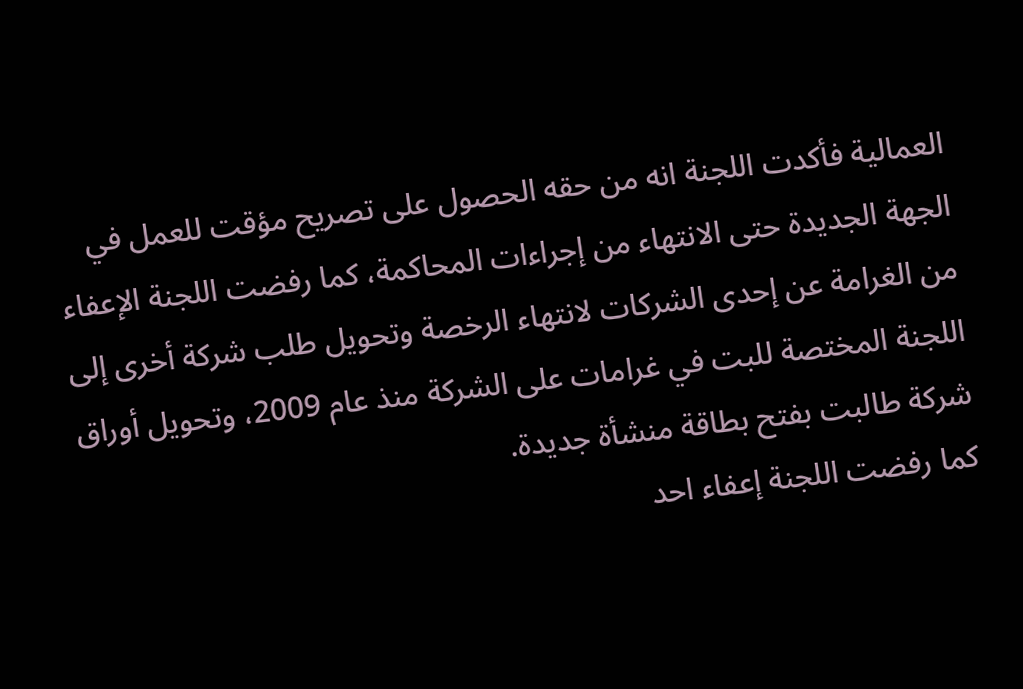العمالية فأكدت اللجنة انه من حقه الحصول على تصريح مؤقت للعمل في الجهة الجديدة حتى الانتهاء من إجراءات المحاكمة، كما رفضت اللجنة الإعفاء من الغرامة عن إحدى الشركات لانتهاء الرخصة وتحويل طلب شركة أخرى إلى اللجنة المختصة للبت في غرامات على الشركة منذ عام 2009، وتحويل أوراق شركة طالبت بفتح بطاقة منشأة جديدة.
كما رفضت اللجنة إعفاء احد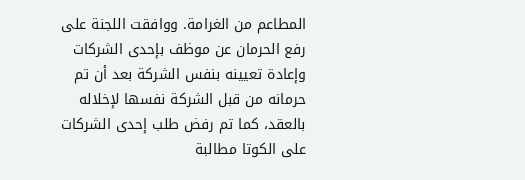المطاعم من الغرامة. ووافقت اللجنة على رفع الحرمان عن موظف بإحدى الشركات وإعادة تعيينه بنفس الشركة بعد أن تم حرمانه من قبل الشركة نفسها لإخلاله بالعقد، كما تم رفض طلب إحدى الشركات على الكوتا مطالبة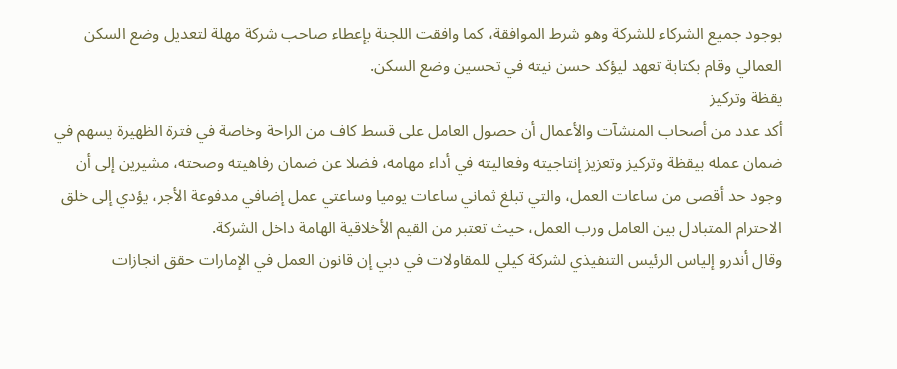بوجود جميع الشركاء للشركة وهو شرط الموافقة، كما وافقت اللجنة بإعطاء صاحب شركة مهلة لتعديل وضع السكن العمالي وقام بكتابة تعهد ليؤكد حسن نيته في تحسين وضع السكن.
يقظة وتركيز
أكد عدد من أصحاب المنشآت والأعمال أن حصول العامل على قسط كاف من الراحة وخاصة في فترة الظهيرة يسهم في ضمان عمله بيقظة وتركيز وتعزيز إنتاجيته وفعاليته في أداء مهامه، فضلا عن ضمان رفاهيته وصحته، مشيرين إلى أن وجود حد أقصى من ساعات العمل، والتي تبلغ ثماني ساعات يوميا وساعتي عمل إضافي مدفوعة الأجر، يؤدي إلى خلق الاحترام المتبادل بين العامل ورب العمل، حيث تعتبر من القيم الأخلاقية الهامة داخل الشركة.
وقال أندرو إلياس الرئيس التنفيذي لشركة كيلي للمقاولات في دبي إن قانون العمل في الإمارات حقق انجازات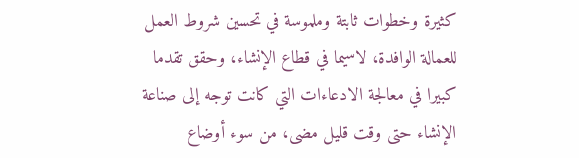كثيرة وخطوات ثابتة وملموسة في تحسين شروط العمل للعمالة الوافدة، لاسيما في قطاع الإنشاء، وحقق تقدما كبيرا في معالجة الادعاءات التي كانت توجه إلى صناعة الإنشاء حتى وقت قليل مضى، من سوء أوضاع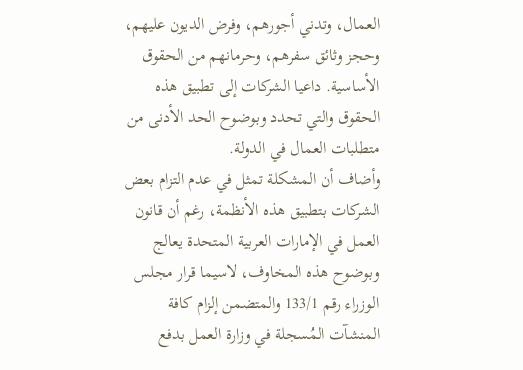العمال، وتدني أجورهم، وفرض الديون عليهم، وحجز وثائق سفرهم، وحرمانهم من الحقوق الأساسية. داعيا الشركات إلى تطبيق هذه الحقوق والتي تحدد وبوضوح الحد الأدنى من متطلبات العمال في الدولة.
وأضاف أن المشكلة تمثل في عدم التزام بعض الشركات بتطبيق هذه الأنظمة، رغم أن قانون العمل في الإمارات العربية المتحدة يعالج وبوضوح هذه المخاوف، لاسيما قرار مجلس الوزراء رقم 133/1 والمتضمن إلزام كافة المنشآت المُسجلة في وزارة العمل بدفع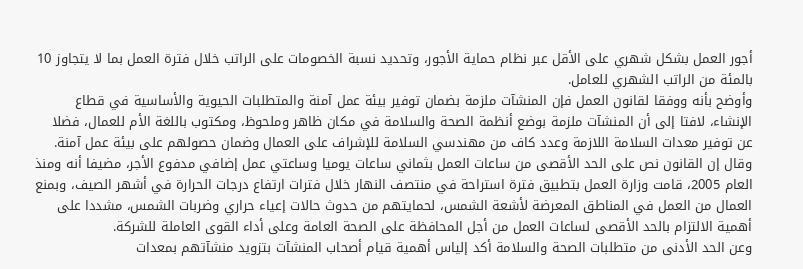أجور العمل بشكل شهري على الأقل عبر نظام حماية الأجور، وتحديد نسبة الخصومات على الراتب خلال فترة العمل بما لا يتجاوز 10 بالمئة من الراتب الشهري للعامل.
وأوضح بأنه ووفقا لقانون العمل فإن المنشآت ملزمة بضمان توفير بيئة عمل آمنة والمتطلبات الحيوية والأساسية في قطاع الإنشاء، لافتا إلى أن المنشآت ملزمة بوضع أنظمة الصحة والسلامة في مكان ظاهر وملحوظ، ومكتوب باللغة الأم للعمال، فضلا عن توفير معدات السلامة اللازمة وعدد كاف من مهندسي السلامة للإشراف على العمال وضمان حصولهم على بيئة عمل آمنة.
وقال إن القانون نص على الحد الأقصى من ساعات العمل بثماني ساعات يوميا وساعتي عمل إضافي مدفوع الأجر، مضيفا أنه ومنذ العام 2005، قامت وزارة العمل بتطبيق فترة استراحة في منتصف النهار خلال فترات ارتفاع درجات الحرارة في أشهر الصيف، وبمنع العمال من العمل في المناطق المعرضة لأشعة الشمس، لحمايتهم من حدوث حالات إعياء حراري وضربات الشمس، مشددا على أهمية الالتزام بالحد الأقصى لساعات العمل من أجل المحافظة على الصحة العامة وعلى أداء القوى العاملة للشركة.
وعن الحد الأدنى من متطلبات الصحة والسلامة أكد إلياس أهمية قيام أصحاب المنشآت بتزويد منشآتهم بمعدات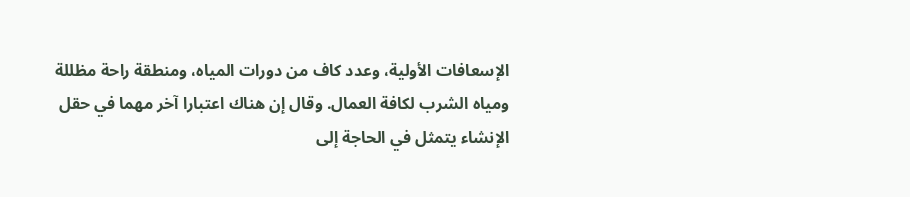الإسعافات الأولية، وعدد كاف من دورات المياه، ومنطقة راحة مظللة ومياه الشرب لكافة العمال. وقال إن هناك اعتبارا آخر مهما في حقل الإنشاء يتمثل في الحاجة إلى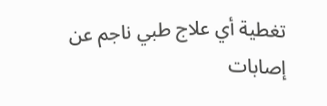تغطية أي علاج طبي ناجم عن إصابات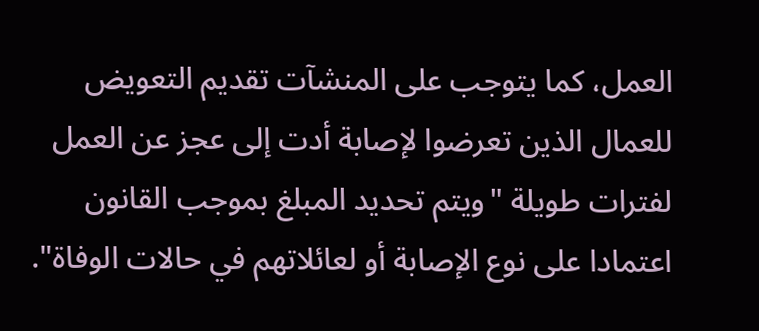العمل، كما يتوجب على المنشآت تقديم التعويض للعمال الذين تعرضوا لإصابة أدت إلى عجز عن العمل لفترات طويلة "ويتم تحديد المبلغ بموجب القانون اعتمادا على نوع الإصابة أو لعائلاتهم في حالات الوفاة".